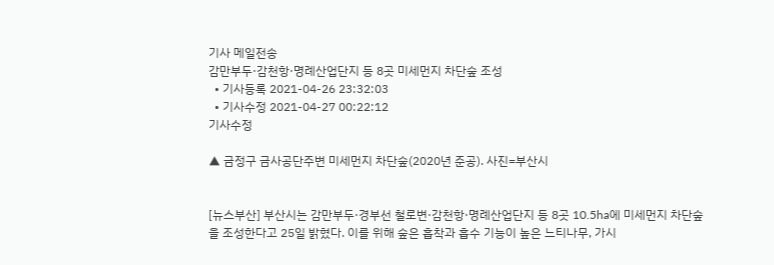기사 메일전송
감만부두·감천항·명례산업단지 등 8곳 미세먼지 차단숲 조성
  • 기사등록 2021-04-26 23:32:03
  • 기사수정 2021-04-27 00:22:12
기사수정

▲ 금정구 금사공단주변 미세먼지 차단숲(2020년 준공). 사진=부산시


[뉴스부산] 부산시는 감만부두·경부선 철로변·감천항·명례산업단지 등 8곳 10.5ha에 미세먼지 차단숲을 조성한다고 25일 밝혔다. 이를 위해 숲은 흡착과 흡수 기능이 높은 느티나무, 가시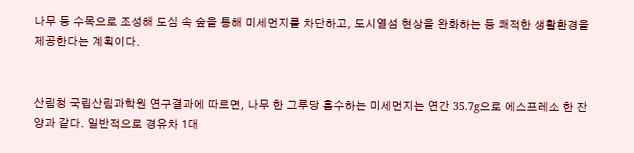나무 등 수목으로 조성해 도심 속 숲을 통해 미세먼지를 차단하고, 도시열섬 현상을 완화하는 등 쾌적한 생활환경을 제공한다는 계획이다.


산림청 국립산림과학원 연구결과에 따르면, 나무 한 그루당 흡수하는 미세먼지는 연간 35.7g으로 에스프레소 한 잔 양과 같다. 일반적으로 경유차 1대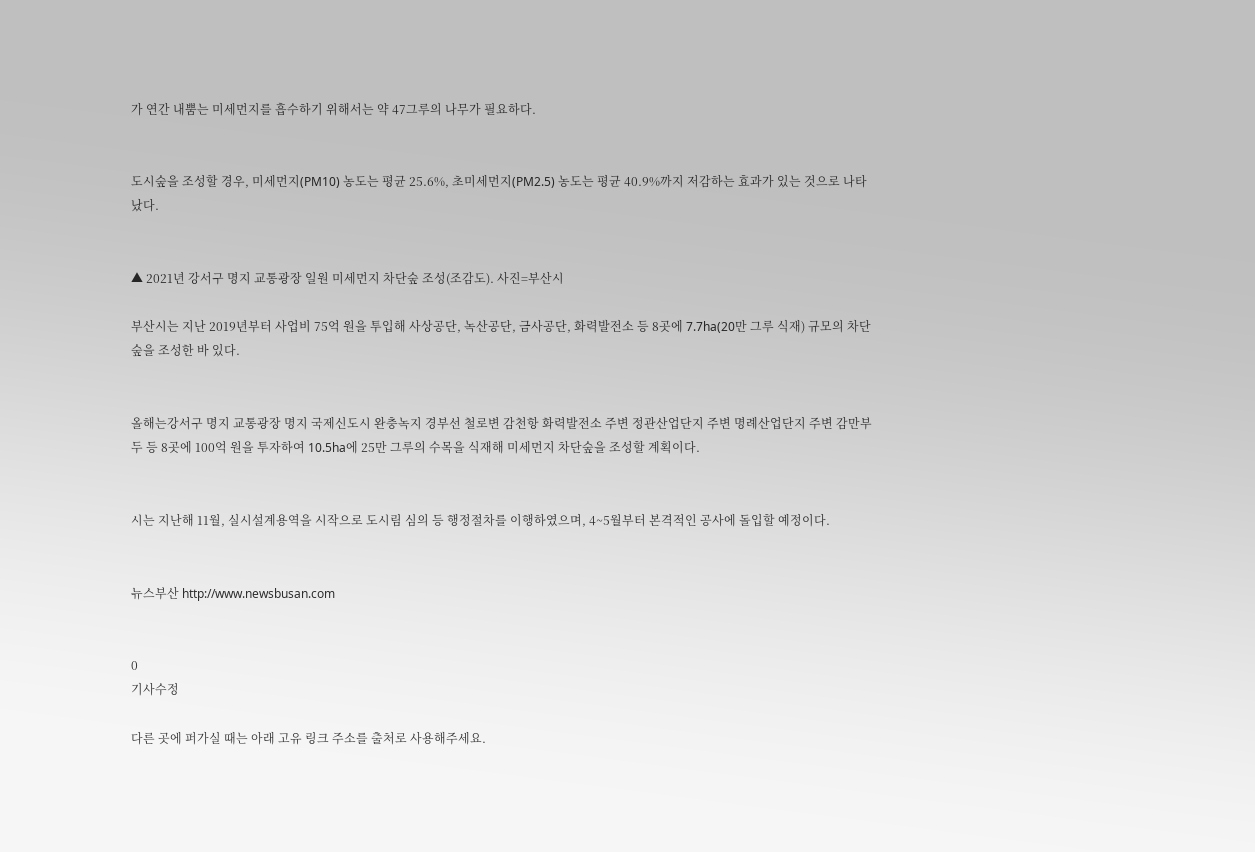가 연간 내뿜는 미세먼지를 흡수하기 위해서는 약 47그루의 나무가 필요하다.


도시숲을 조성할 경우, 미세먼지(PM10) 농도는 평균 25.6%, 초미세먼지(PM2.5) 농도는 평균 40.9%까지 저감하는 효과가 있는 것으로 나타났다.


▲ 2021년 강서구 명지 교통광장 일원 미세먼지 차단숲 조성(조감도). 사진=부산시

부산시는 지난 2019년부터 사업비 75억 원을 투입해 사상공단, 녹산공단, 금사공단, 화력발전소 등 8곳에 7.7ha(20만 그루 식재) 규모의 차단숲을 조성한 바 있다.


올해는강서구 명지 교통광장 명지 국제신도시 완충녹지 경부선 철로변 감천항 화력발전소 주변 정관산업단지 주변 명례산업단지 주변 감만부두 등 8곳에 100억 원을 투자하여 10.5ha에 25만 그루의 수목을 식재해 미세먼지 차단숲을 조성할 계획이다.


시는 지난해 11월, 실시설계용역을 시작으로 도시림 심의 등 행정절차를 이행하였으며, 4~5월부터 본격적인 공사에 돌입할 예정이다.


뉴스부산 http://www.newsbusan.com


0
기사수정

다른 곳에 퍼가실 때는 아래 고유 링크 주소를 출처로 사용해주세요.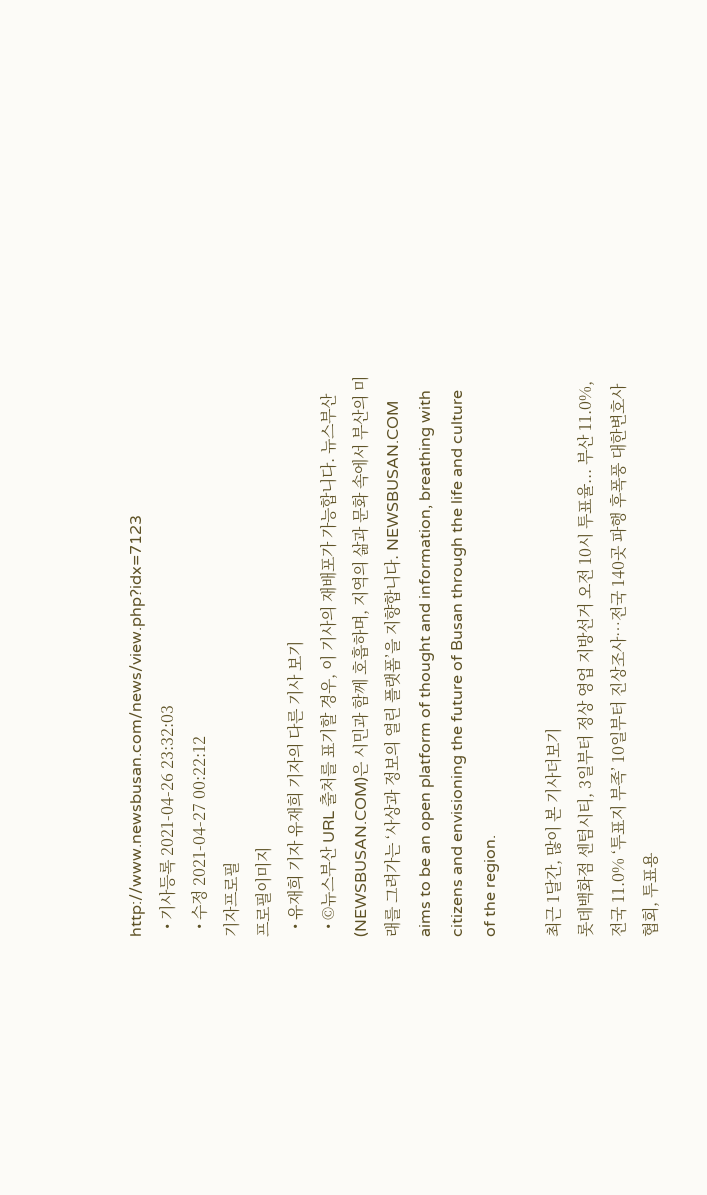http://www.newsbusan.com/news/view.php?idx=7123
  • 기사등록 2021-04-26 23:32:03
  • 수정 2021-04-27 00:22:12
기자프로필
프로필이미지
  • 유재희 기자 유재희 기자의 다른 기사 보기
  • ©뉴스부산 URL 출처를 표기할 경우, 이 기사의 재배포가 가능합니다. 뉴스부산(NEWSBUSAN.COM)은 시민과 함께 호흡하며, 지역의 삶과 문화 속에서 부산의 미래를 그려가는 ‘사상과 정보의 열린 플랫폼’을 지향합니다. NEWSBUSAN.COM aims to be an open platform of thought and information, breathing with citizens and envisioning the future of Busan through the life and culture of the region.

최근 1달간, 많이 본 기사더보기
롯데백화점 센텀시티, 3일부터 정상 영업 지방선거 오전 10시 투표율... 부산 11.0%, 전국 11.0% ‘투표지 부족’ 10일부터 진상조사…전국 140곳 파행 후폭풍 대한변호사협회, 투표용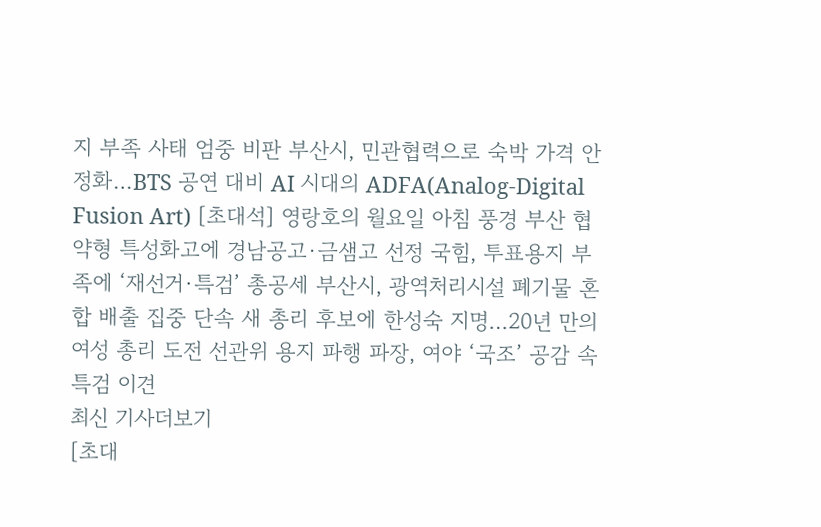지 부족 사태 엄중 비판 부산시, 민관협력으로 숙박 가격 안정화…BTS 공연 대비 AI 시대의 ADFA(Analog-Digital Fusion Art) [초대석] 영랑호의 월요일 아침 풍경 부산 협약형 특성화고에 경남공고·금샘고 선정 국힘, 투표용지 부족에 ‘재선거·특검’ 총공세 부산시, 광역처리시설 폐기물 혼합 배출 집중 단속 새 총리 후보에 한성숙 지명…20년 만의 여성 총리 도전 선관위 용지 파행 파장, 여야 ‘국조’ 공감 속 특검 이견
최신 기사더보기
[초대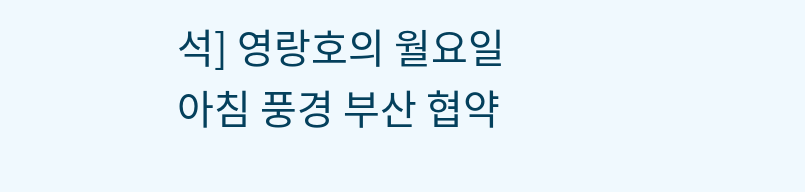석] 영랑호의 월요일 아침 풍경 부산 협약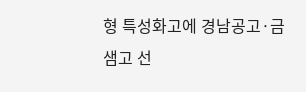형 특성화고에 경남공고·금샘고 선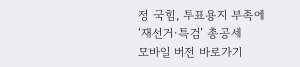정 국힘, 투표용지 부족에 ‘재선거·특검’ 총공세
모바일 버전 바로가기